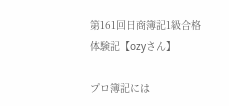第161回日商簿記1級合格体験記【ozyさん】

プロ簿記には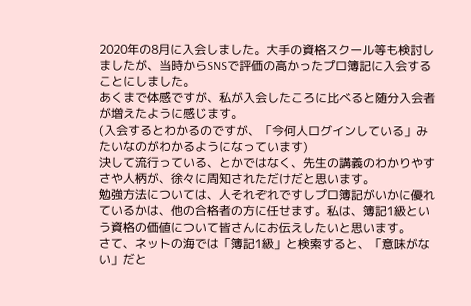2020年の8月に入会しました。大手の資格スクール等も検討しましたが、当時からSNSで評価の高かったプロ簿記に入会することにしました。
あくまで体感ですが、私が入会したころに比べると随分入会者が増えたように感じます。
(入会するとわかるのですが、「今何人ログインしている」みたいなのがわかるようになっています)
決して流行っている、とかではなく、先生の講義のわかりやすさや人柄が、徐々に周知されただけだと思います。
勉強方法については、人それぞれですしプロ簿記がいかに優れているかは、他の合格者の方に任せます。私は、簿記1級という資格の価値について皆さんにお伝えしたいと思います。
さて、ネットの海では「簿記1級」と検索すると、「意味がない」だと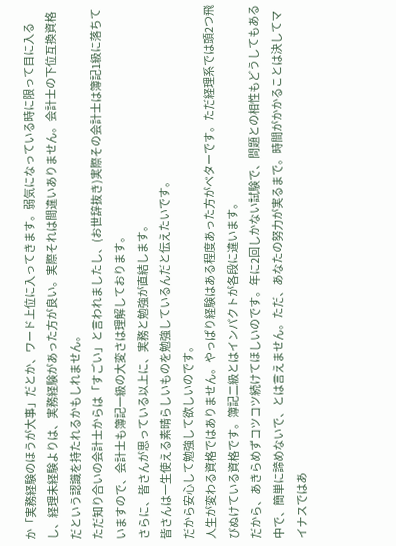か「実務経験のほうが大事」だとか、ワード上位に入ってきます。弱気になっている時に限って目に入るし、経理未経験よりは、実務経験があった方が良い。実際それは間違いありません。会計士の下位互換資格だという認識を持たれるかもしれません。
ただ知り合いの会計士からは「すごい」と言われましたし、(お世辞抜き)実際その会計士は簿記1級に落ちていますので、会計士も簿記一級の大変さは理解しております。
さらに、皆さんが思っている以上に、実務と勉強が直結します。
皆さんは一生使える素晴らしいものを勉強しているんだと伝えたいです。
だから安心して勉強して欲しいのです。
人生が変わる資格ではありません。やっぱり経験はある程度あった方がベターです。ただ経理系では頭2つ飛びぬけている資格です。簿記二級とはインパクトが各段に違います。
だから、あきらめずコツコツ続けてほしいのです。年に2回しかない試験で、問題との相性もどうしてもある中で、簡単に諦めないで、とは言えません。ただ、あなたの努力が実るまで。時間がかかることは決してマイナスではあ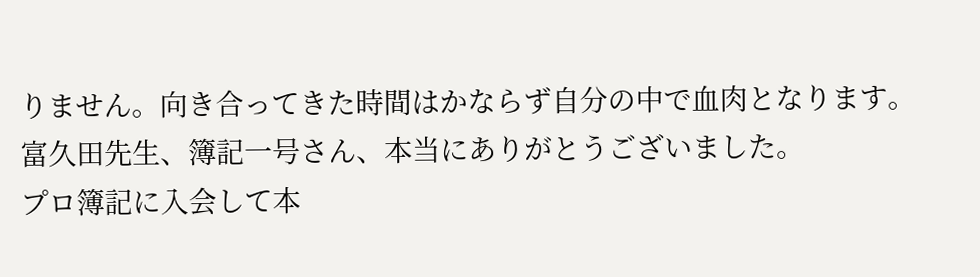りません。向き合ってきた時間はかならず自分の中で血肉となります。
富久田先生、簿記一号さん、本当にありがとうございました。
プロ簿記に入会して本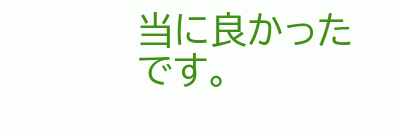当に良かったです。